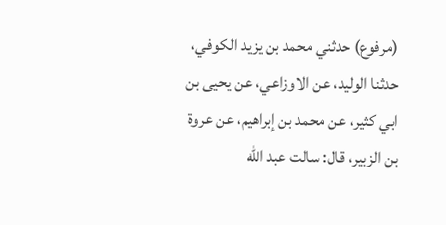(مرفوع) حدثني محمد بن يزيد الكوفي، حدثنا الوليد، عن الاوزاعي، عن يحيى بن ابي كثير، عن محمد بن إبراهيم، عن عروة بن الزبير، قال: سالت عبد الله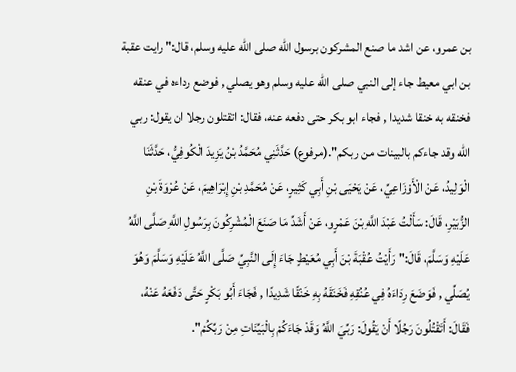بن عمرو، عن اشد ما صنع المشركون برسول الله صلى الله عليه وسلم، قال:" رايت عقبة بن ابي معيط جاء إلى النبي صلى الله عليه وسلم وهو يصلي , فوضع رداءه في عنقه فخنقه به خنقا شديدا , فجاء ابو بكر حتى دفعه عنه، فقال: اتقتلون رجلا ان يقول: ربي الله وقد جاءكم بالبينات من ربكم".(مرفوع) حَدَّثَنِي مُحَمَّدُ بْنُ يَزِيدَ الْكُوفِيُّ، حَدَّثَنَا الْوَلِيدُ، عَنْ الْأَوْزَاعِيِّ، عَنْ يَحْيَى بْنِ أَبِي كَثِيرٍ، عَنْ مُحَمَّدِ بْنِ إِبْرَاهِيمَ، عَنْ عُرْوَةَ بْنِ الزُّبَيْرِ، قَالَ: سَأَلْتُ عَبْدَ اللَّهِ بْنَ عَمْرٍو، عَنْ أَشَدِّ مَا صَنَعَ الْمُشْرِكُونَ بِرَسُولِ اللَّهِ صَلَّى اللَّهُ عَلَيْهِ وَسَلَّمَ، قَالَ:" رَأَيْتُ عُقْبَةَ بْنَ أَبِي مُعَيْطٍ جَاءَ إِلَى النَّبِيِّ صَلَّى اللَّهُ عَلَيْهِ وَسَلَّمَ وَهُوَ يُصَلِّي , فَوَضَعَ رِدَاءَهُ فِي عُنُقِهِ فَخَنَقَهُ بِهِ خَنْقًا شَدِيدًا , فَجَاءَ أَبُو بَكْرٍ حَتَّى دَفَعَهُ عَنْهُ، فَقَالَ: أَتَقْتُلُونَ رَجُلًا أَنْ يَقُولَ: رَبِّيَ اللَّهُ وَقَدْ جَاءَكُمْ بِالْبَيِّنَاتِ مِنْ رَبِّكُمْ".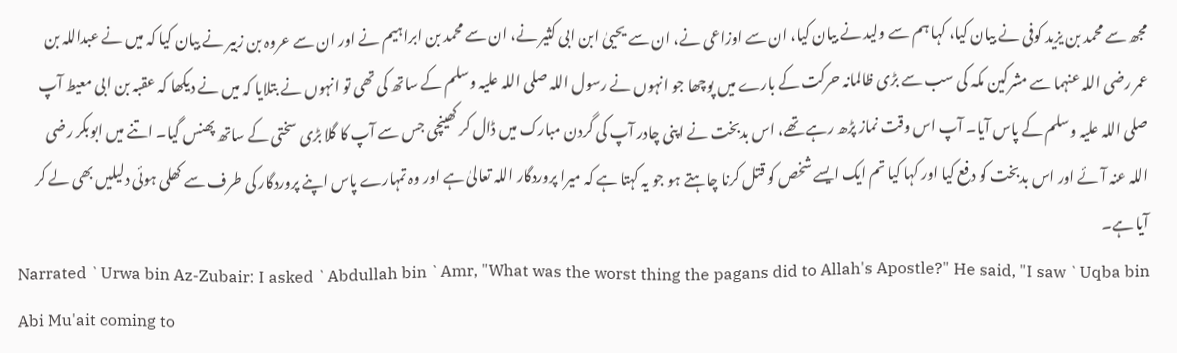مجھ سے محمد بن یزید کوفی نے بیان کیا، کہا ہم سے ولید نے بیان کیا، ان سے اوزاعی نے، ان سے یحییٰ ابن ابی کثیر نے، ان سے محمد بن ابراہیم نے اور ان سے عروہ بن زبیر نے بیان کیا کہ میں نے عبداللہ بن عمر رضی اللہ عنہما سے مشرکین مکہ کی سب سے بڑی ظالمانہ حرکت کے بارے میں پوچھا جو انہوں نے رسول اللہ صلی اللہ علیہ وسلم کے ساتھ کی تھی تو انہوں نے بتلایا کہ میں نے دیکھا کہ عقبہ بن ابی معیط آپ صلی اللہ علیہ وسلم کے پاس آیا۔ آپ اس وقت نماز پڑھ رہے تھے، اس بدبخت نے اپنی چادر آپ کی گردن مبارک میں ڈال کر کھینچی جس سے آپ کا گلا بڑی سختی کے ساتھ پھنس گیا۔ اتنے میں ابوبکر رضی اللہ عنہ آئے اور اس بدبخت کو دفع کیا اور کہا کیا تم ایک ایسے شخص کو قتل کرنا چاہتے ہو جو یہ کہتا ہے کہ میرا پروردگار اللہ تعالیٰ ہے اور وہ تمہارے پاس اپنے پروردگار کی طرف سے کھلی ہوئی دلیلیں بھی لے کر آیا ہے۔
Narrated `Urwa bin Az-Zubair: I asked `Abdullah bin `Amr, "What was the worst thing the pagans did to Allah's Apostle?" He said, "I saw `Uqba bin Abi Mu'ait coming to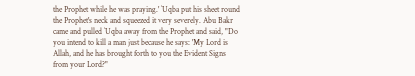the Prophet while he was praying.' `Uqba put his sheet round the Prophet's neck and squeezed it very severely. Abu Bakr came and pulled `Uqba away from the Prophet and said, "Do you intend to kill a man just because he says: 'My Lord is Allah, and he has brought forth to you the Evident Signs from your Lord?"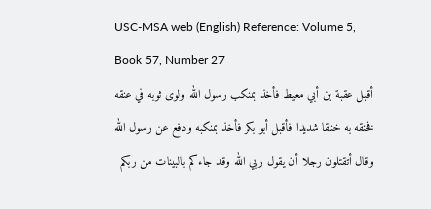USC-MSA web (English) Reference: Volume 5, Book 57, Number 27
أقبل عقبة بن أبي معيط فأخذ بمنكب رسول الله ولوى ثوبه في عنقه فخنقه به خنقا شديدا فأقبل أبو بكر فأخذ بمنكبه ودفع عن رسول الله وقال أتقتلون رجلا أن يقول ربي الله وقد جاءكم بالبينات من ربكم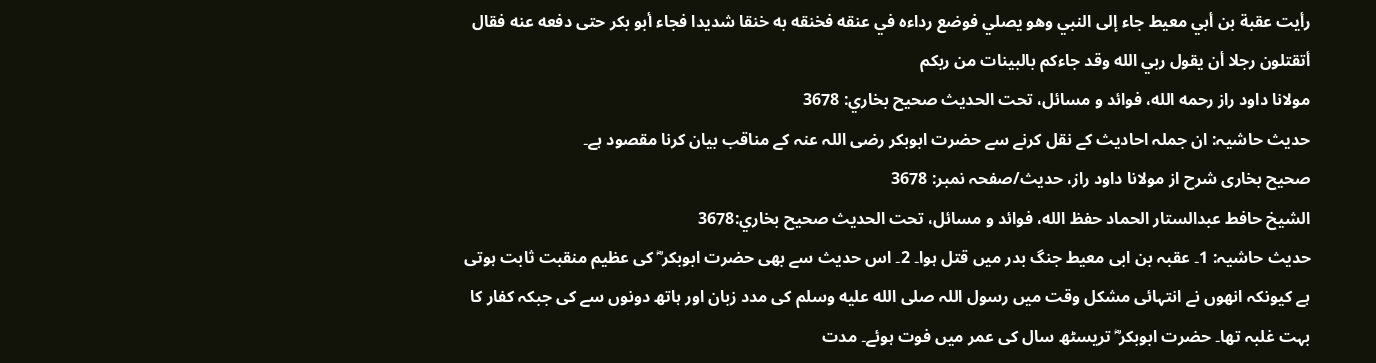رأيت عقبة بن أبي معيط جاء إلى النبي وهو يصلي فوضع رداءه في عنقه فخنقه به خنقا شديدا فجاء أبو بكر حتى دفعه عنه فقال أتقتلون رجلا أن يقول ربي الله وقد جاءكم بالبينات من ربكم
مولانا داود راز رحمه الله، فوائد و مسائل، تحت الحديث صحيح بخاري: 3678
حدیث حاشیہ: ان جملہ احادیث کے نقل کرنے سے حضرت ابوبکر رضی اللہ عنہ کے مناقب بیان کرنا مقصود ہے۔
صحیح بخاری شرح از مولانا داود راز، حدیث/صفحہ نمبر: 3678
الشيخ حافط عبدالستار الحماد حفظ الله، فوائد و مسائل، تحت الحديث صحيح بخاري:3678
حدیث حاشیہ: 1۔ عقبہ بن ابی معیط جنگ بدر میں قتل ہوا۔ 2۔ اس حدیث سے بھی حضرت ابوبکر ؓ کی عظیم منقبت ثابت ہوتی ہے کیونکہ انھوں نے انتہائی مشکل وقت میں رسول اللہ صلى الله عليه وسلم کی مدد زبان اور ہاتھ دونوں سے کی جبکہ کفار کا بہت غلبہ تھا۔ حضرت ابوبکر ؓ تریسٹھ سال کی عمر میں فوت ہوئے۔ مدت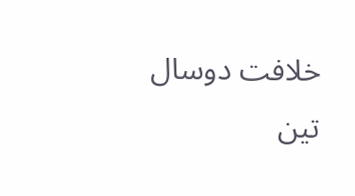خلافت دوسال تین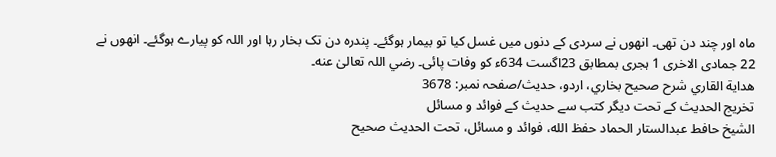ماہ اور چند دن تھی۔ انھوں نے سردی کے دنوں میں غسل کیا تو بیمار ہوگئے۔ پندرہ دن تک بخار رہا اور اللہ کو پیارے ہوگئے۔ انھوں نے 22 جمادی الاخری 1 ہجری بمطابق 23اگست 634ء کو وفات پائی۔ رضي اللہ تعالیٰ عنه۔
هداية القاري شرح صحيح بخاري، اردو، حدیث/صفحہ نمبر: 3678
تخریج الحدیث کے تحت دیگر کتب سے حدیث کے فوائد و مسائل
الشيخ حافط عبدالستار الحماد حفظ الله، فوائد و مسائل، تحت الحديث صحيح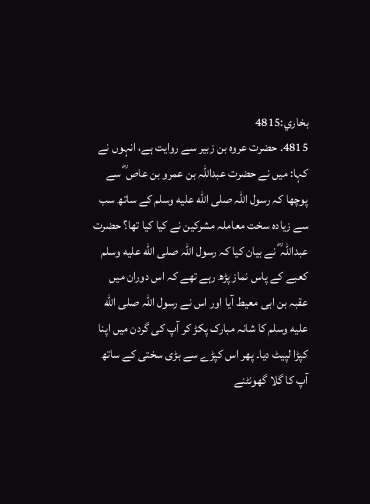بخاري:4815
4815. حضرت عروہ بن زبیر سے روایت ہے، انہوں نے کہا: میں نے حضرت عبداللہ بن عمرو بن عاص ؓ سے پوچھا کہ رسول اللہ صلى الله عليه وسلم کے ساتھ سب سے زیادہ سخت معاملہ مشرکین نے کیا کیا تھا؟ حضرت عبداللہ ؓ نے بیان کیا کہ رسول اللہ صلى الله عليه وسلم کعبے کے پاس نماز پڑھ رہے تھے کہ اس دوران میں عقبہ بن ابی معیط آیا اور اس نے رسول اللہ صلى الله عليه وسلم کا شانہ مبارک پکڑ کر آپ کی گردن میں اپنا کپڑا لپیٹ دیا۔ پھر اس کپڑے سے بڑی سختی کے ساتھ آپ کا گلا گھونٹنے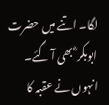لگا۔ اتنے میں حضرت ابوبکر ؓ بھی آ گئے۔ انہوں نے عقبہ کا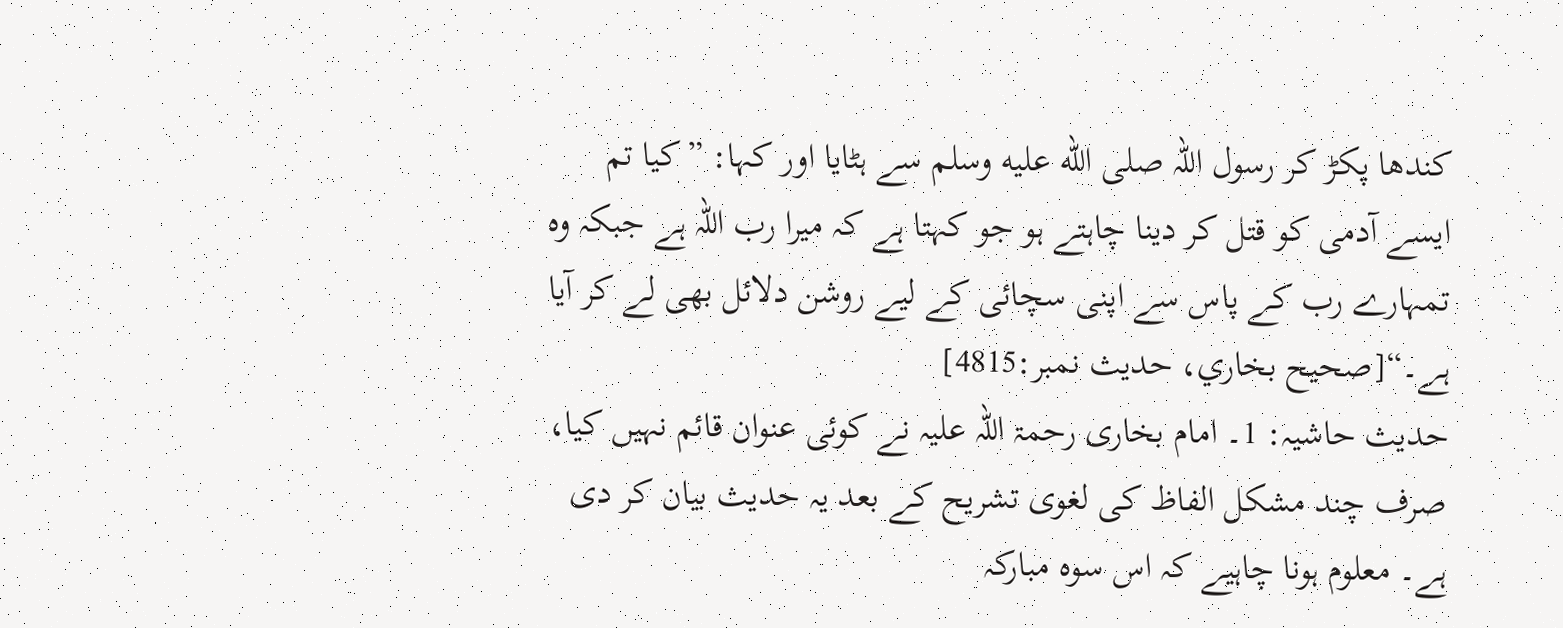کندھا پکڑ کر رسول اللہ صلى الله عليه وسلم سے ہٹایا اور کہا: ”کیا تم ایسے آدمی کو قتل کر دینا چاہتے ہو جو کہتا ہے کہ میرا رب اللہ ہے جبکہ وہ تمہارے رب کے پاس سے اپنی سچائی کے لیے روشن دلائل بھی لے کر آیا ہے۔“[صحيح بخاري، حديث نمبر:4815]
حدیث حاشیہ: 1۔ امام بخاری رحمۃ اللہ علیہ نے کوئی عنوان قائم نہیں کیا، صرف چند مشکل الفاظ کی لغوی تشریح کے بعد یہ حدیث بیان کر دی ہے۔ معلوم ہونا چاہیے کہ اس سوہ مبارکہ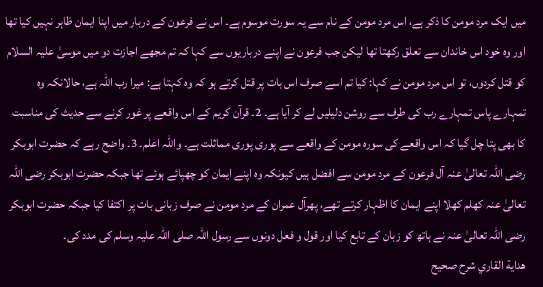میں ایک مرد مومن کا ذکر ہے، اس مرد مومن کے نام سے یہ سورت موسوم ہے۔ اس نے فرعون کے دربار میں اپنا ایمان ظاہر نہیں کیا تھا اور وہ خود اس خاندان سے تعلق رکھتا تھا لیکن جب فرعون نے اپنے درباریوں سے کہا کہ تم مجھے اجازت دو میں موسیٰ علیہ السلام کو قتل کردوں، تو اس مرد مومن نے کہا: کیا تم اسے صرف اس بات پر قتل کرتے ہو کہ وہ کہتا ہے: میرا رب اللہ ہے، حالانکہ وہ تمہارے پاس تمہارے رب کی طرف سے روشن دلیلیں لے کر آیا ہے۔ 2۔ قرآن کریم کے اس واقعے پر غور کرنے سے حدیث کی مناسبت کا بھی پتا چل گیا کہ اس واقعے کی سورہ مومن کے واقعے سے پوری پوری مماثلت ہے۔ واللہ اعلم۔ 3۔ واضح رہے کہ حضرت ابوبکر رضی اللہ تعالیٰ عنہ آل فرعون کے مرد مومن سے افضل ہیں کیونکہ وہ اپنے ایمان کو چھپائے ہوئے تھا جبکہ حضرت ابوبکر رضی اللہ تعالیٰ عنہ کھلم کھلا اپنے ایمان کا اظہار کرتے تھے، پھرآل عمران کے مرد مومن نے صرف زبانی بات پر اکتفا کیا جبکہ حضرت ابوبکر رضی اللہ تعالیٰ عنہ نے ہاتھ کو زبان کے تابع کیا اور قول و فعل دونوں سے رسول اللہ صلی اللہ علیہ وسلم کی مدد کی۔
هداية القاري شرح صحيح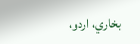بخاري، اردو،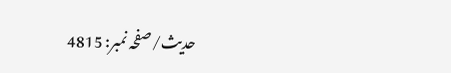حدیث/صفحہ نمبر: 4815